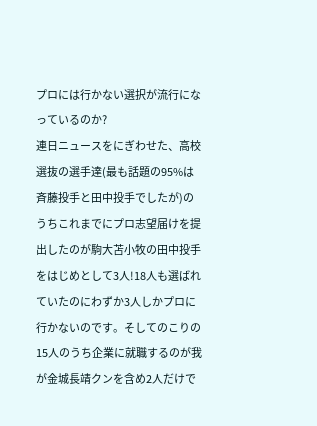プロには行かない選択が流行になっているのか?
連日ニュースをにぎわせた、高校選抜の選手達(最も話題の95%は斉藤投手と田中投手でしたが)のうちこれまでにプロ志望届けを提出したのが駒大苫小牧の田中投手をはじめとして3人!18人も選ばれていたのにわずか3人しかプロに行かないのです。そしてのこりの15人のうち企業に就職するのが我が金城長靖クンを含め2人だけで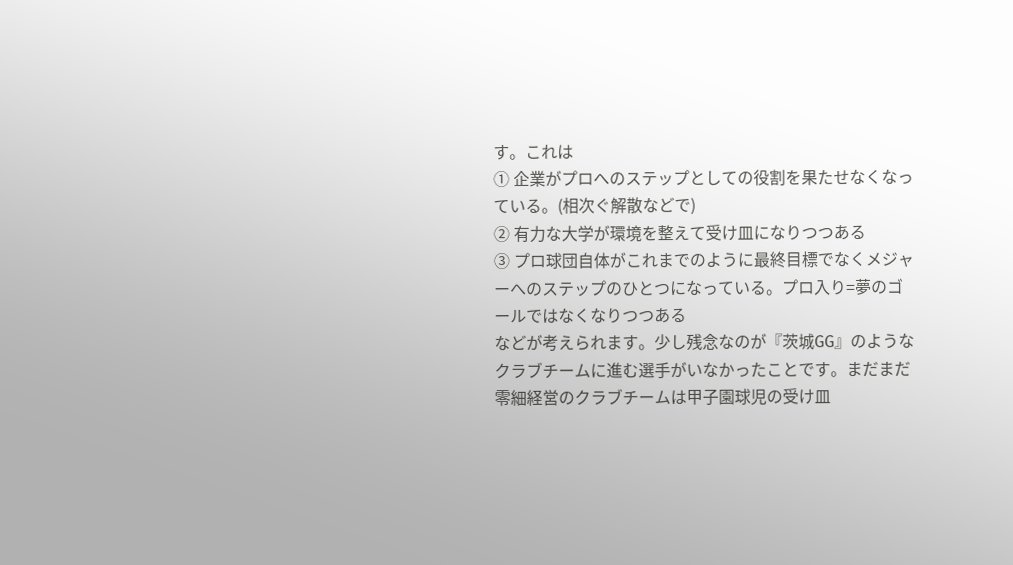す。これは
① 企業がプロへのステップとしての役割を果たせなくなっている。(相次ぐ解散などで)
② 有力な大学が環境を整えて受け皿になりつつある
③ プロ球団自体がこれまでのように最終目標でなくメジャーへのステップのひとつになっている。プロ入り=夢のゴールではなくなりつつある
などが考えられます。少し残念なのが『茨城GG』のようなクラブチームに進む選手がいなかったことです。まだまだ零細経営のクラブチームは甲子園球児の受け皿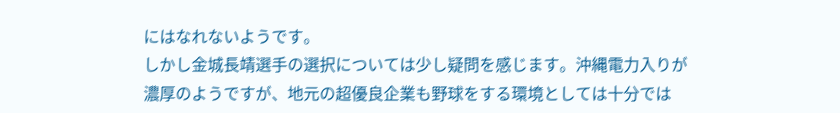にはなれないようです。
しかし金城長靖選手の選択については少し疑問を感じます。沖縄電力入りが濃厚のようですが、地元の超優良企業も野球をする環境としては十分では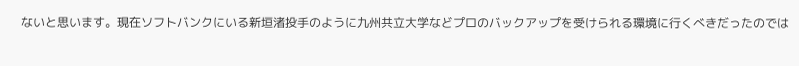ないと思います。現在ソフトバンクにいる新垣渚投手のように九州共立大学などプロのバックアップを受けられる環境に行くべきだったのでは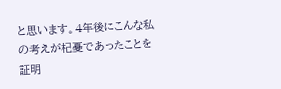と思います。4年後にこんな私の考えが杞憂であったことを証明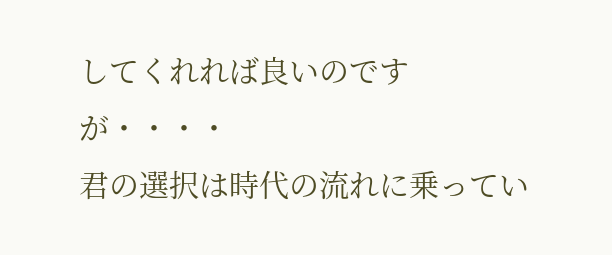してくれれば良いのですが・・・・
君の選択は時代の流れに乗ってい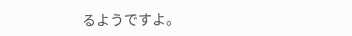るようですよ。